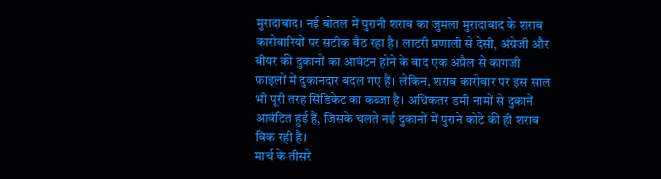मुरादाबाद। नई बोतल में पुरानी शराब का जुमला मुरादाबाद के शराब कारोबारियों पर सटीक बैठ रहा है। लाटरी प्रणाली से देसी, अंग्रेजी और बीयर की दुकानों का आवंटन होने के बाद एक अप्रैल से कागजी फाइलों में दुकानदार बदल गए हैं। लेकिन, शराब कारोबार पर इस साल भी पूरी तरह सिंडिकेट का कब्जा है। अधिकतर डमी नामों से दुकानें आवंटित हुई हैं, जिसके चलते नई दुकानों में पुराने कोटे की ही शराब बिक रही है।
मार्च के तीसरे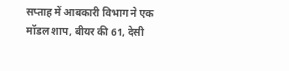सप्ताह में आबकारी विभाग ने एक मॉडल शाप, बीयर की 61, देसी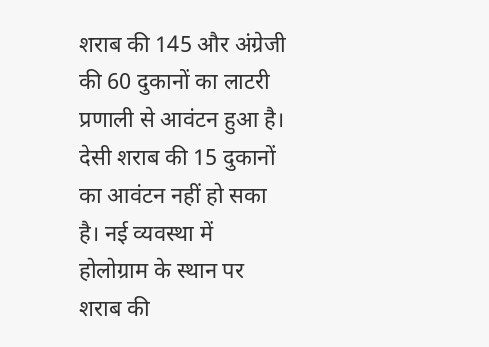शराब की 145 और अंग्रेजी की 60 दुकानों का लाटरी प्रणाली से आवंटन हुआ है। देसी शराब की 15 दुकानों का आवंटन नहीं हो सका है। नई व्यवस्था में होलोग्राम के स्थान पर शराब की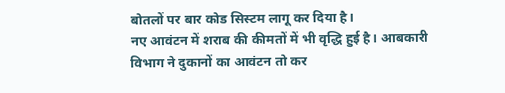बोतलों पर बार कोड सिस्टम लागू कर दिया है।
नए आवंटन में शराब की कीमतों में भी वृद्धि हुई है। आबकारी विभाग ने दुकानों का आवंटन तो कर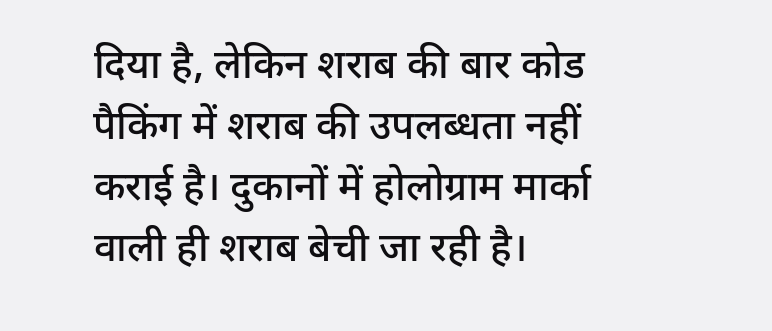दिया है, लेकिन शराब की बार कोड पैकिंग में शराब की उपलब्धता नहीं कराई है। दुकानों में होलोग्राम मार्का वाली ही शराब बेची जा रही है।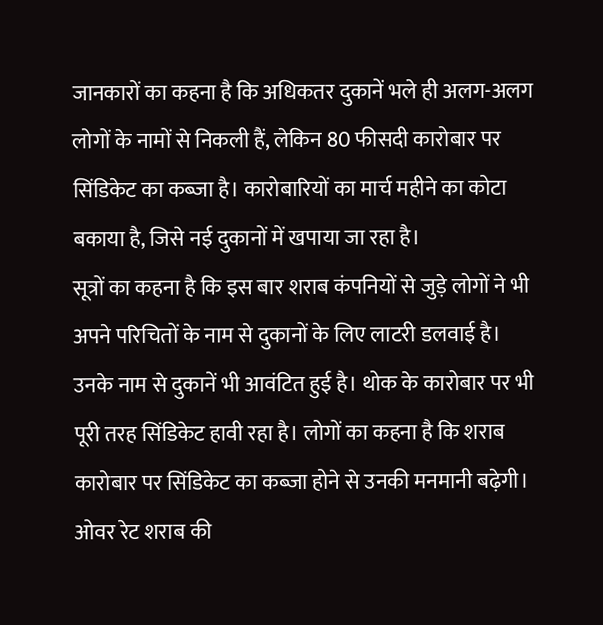जानकारों का कहना है कि अधिकतर दुकानें भले ही अलग-अलग लोगों के नामों से निकली हैं, लेकिन 80 फीसदी कारोबार पर सिंडिकेट का कब्जा है। कारोबारियों का मार्च महीने का कोटा बकाया है, जिसे नई दुकानों में खपाया जा रहा है।
सूत्रों का कहना है कि इस बार शराब कंपनियों से जुड़े लोगों ने भी अपने परिचितों के नाम से दुकानों के लिए लाटरी डलवाई है। उनके नाम से दुकानें भी आवंटित हुई है। थोक के कारोबार पर भी पूरी तरह सिंडिकेट हावी रहा है। लोगों का कहना है कि शराब कारोबार पर सिंडिकेट का कब्जा होने से उनकी मनमानी बढ़ेगी। ओवर रेट शराब की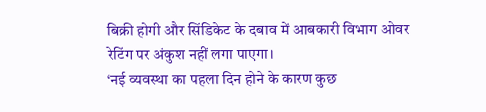बिक्री होगी और सिंडिकेट के दबाव में आबकारी विभाग ओवर रेटिंग पर अंकुश नहीं लगा पाएगा।
‘नई व्यवस्था का पहला दिन होने के कारण कुछ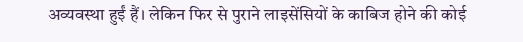अव्यवस्था हुईं हैं। लेकिन फिर से पुराने लाइसेंसियों के काबिज होने की कोई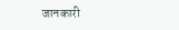जानकारी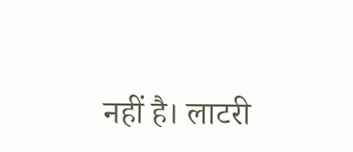नहीं है। लाटरी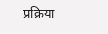प्रक्रिया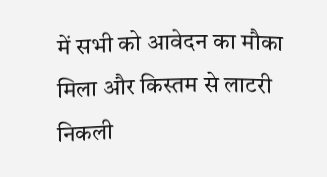में सभी को आवेदन का मौका मिला और किस्तम से लाटरी निकली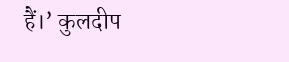हैं।’ कुलदीप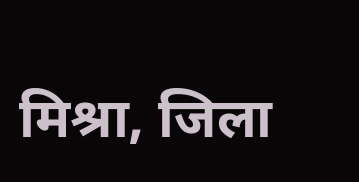मिश्रा, जिला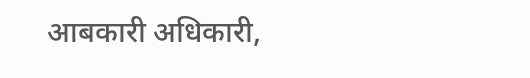आबकारी अधिकारी,